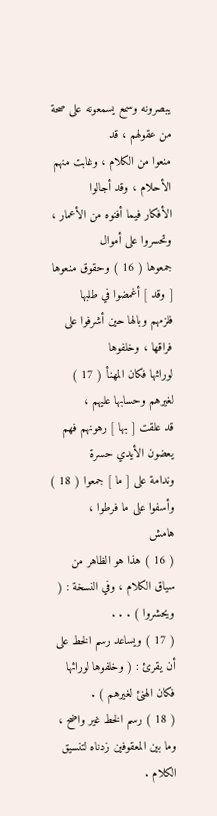يبصرونه وسمع يسمعونه على صحة من عقولهم ، قد
منعوا من الكلام ، وغابت منهم الأحلام ، وقد أجالوا
الأفكار فيما أفنوه من الأعمار ، وتحسروا على أموال
جمعوها ( 16 ) وحقوق منعوها [ وقد ] أغمضوا في طلبها
فلزمهم وبالها حين أشرفوا على فراقها ، وخلفوها
لوراثها فكان المهنأ ( 17 ) لغيرهم وحسابها عليهم ،
قد علقت [ بها ] رهونهم فهم يعضون الأيدي حسرة
وندامة على [ ما ] جمعوا ( 18 ) وأسفوا على ما فرطوا ،
هامش
( 16 ) هذا هو الظاهر من سياق الكلام ، وفي النسخة : ( ويحشروا ) . . .
( 17 ) ويساعد رسم الخط على أن يقرئ : ( وخلفوها لورائها
فكان الهنئ لغيرهم ) .
( 18 ) رسم الخط غير واضح ، وما بين المعقوفين زدناه لتنسيق الكلام .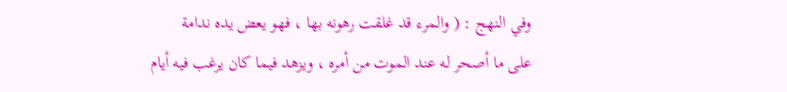وفي النهج : ( والمرء قد غلقت رهونه بها ، فهو يعض يده ندامة
على ما أصحر له عند الموت من أمره ، ويزهد فيما كان يرغب فيه أيام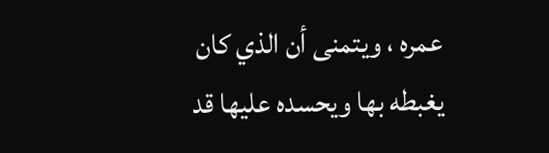عمره ، ويتمنى أن الذي كان يغبطه بها ويحسده عليها قد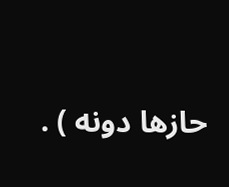حازها دونه ) .